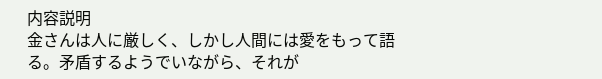内容説明
金さんは人に厳しく、しかし人間には愛をもって語る。矛盾するようでいながら、それが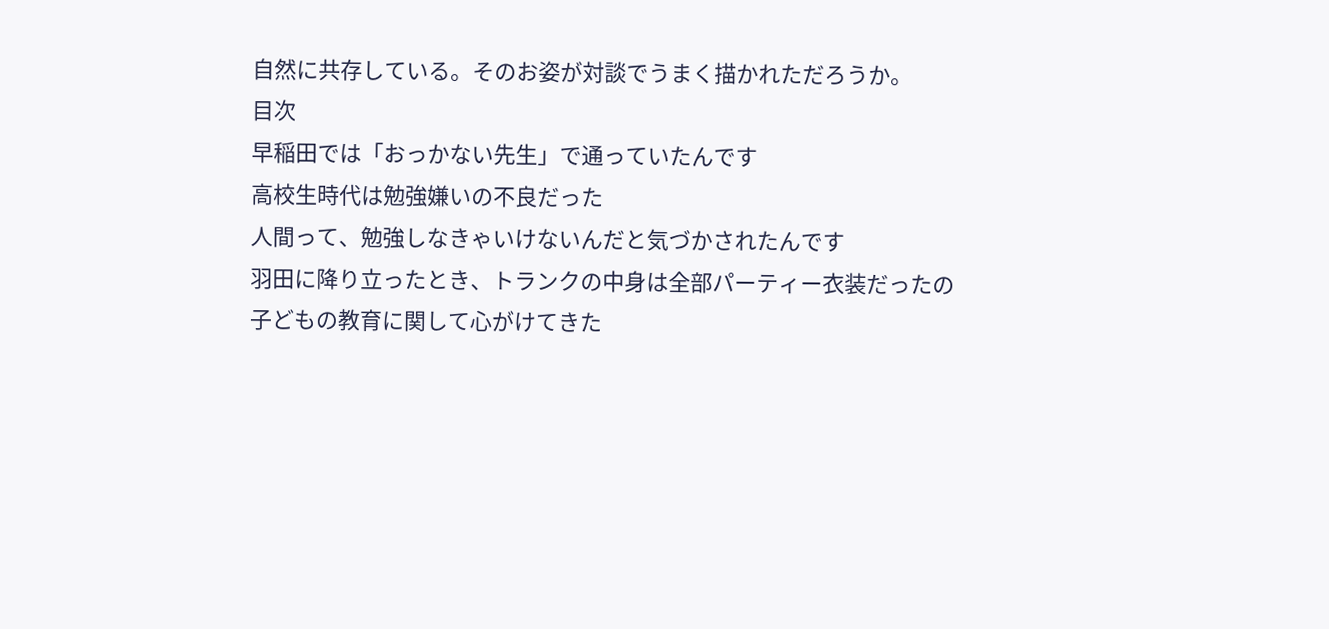自然に共存している。そのお姿が対談でうまく描かれただろうか。
目次
早稲田では「おっかない先生」で通っていたんです
高校生時代は勉強嫌いの不良だった
人間って、勉強しなきゃいけないんだと気づかされたんです
羽田に降り立ったとき、トランクの中身は全部パーティー衣装だったの
子どもの教育に関して心がけてきた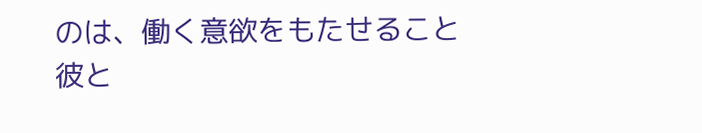のは、働く意欲をもたせること
彼と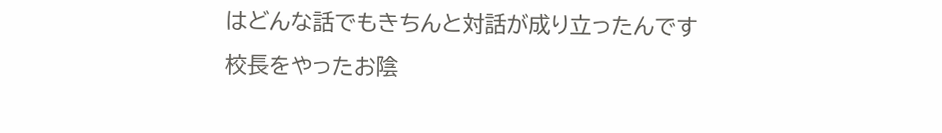はどんな話でもきちんと対話が成り立ったんです
校長をやったお陰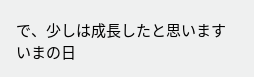で、少しは成長したと思います
いまの日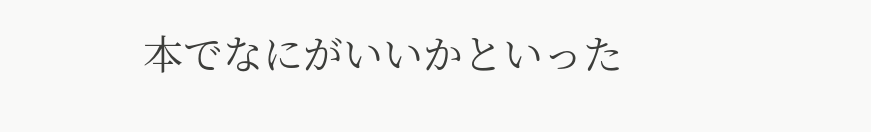本でなにがいいかといった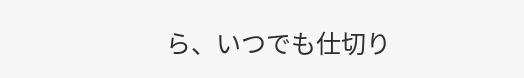ら、いつでも仕切り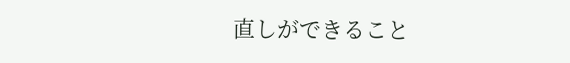直しができること